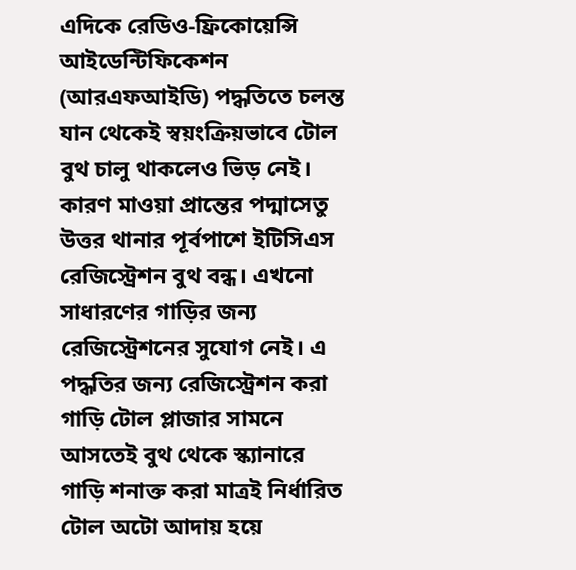এদিকে রেডিও-ফ্রিকোয়েন্সি আইডেন্টিফিকেশন (আরএফআইডি) পদ্ধতিতে চলন্ত যান থেকেই স্বয়ংক্রিয়ভাবে টোল বুথ চালু থাকলেও ভিড় নেই। কারণ মাওয়া প্রান্তের পদ্মাসেতু উত্তর থানার পূর্বপাশে ইটিসিএস রেজিস্ট্রেশন বুথ বন্ধ। এখনো সাধারণের গাড়ির জন্য রেজিস্ট্রেশনের সুযোগ নেই। এ পদ্ধতির জন্য রেজিস্ট্রেশন করা গাড়ি টোল প্লাজার সামনে আসতেই বুথ থেকে স্ক্যানারে গাড়ি শনাক্ত করা মাত্রই নির্ধারিত টোল অটো আদায় হয়ে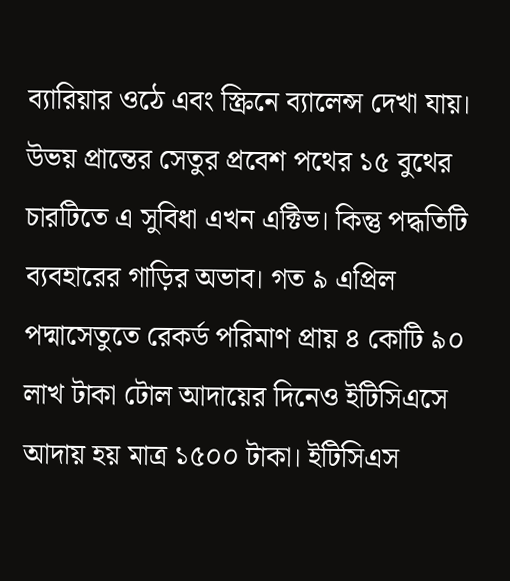ব্যারিয়ার ওঠে এবং স্ক্রিনে ব্যালেন্স দেখা যায়।
উভয় প্রান্তের সেতুর প্রবেশ পথের ১৫ বুথের চারটিতে এ সুবিধা এখন এক্টিভ। কিন্তু পদ্ধতিটি ব্যবহারের গাড়ির অভাব। গত ৯ এপ্রিল পদ্মাসেতুতে রেকর্ড পরিমাণ প্রায় ৪ কোটি ৯০ লাখ টাকা টোল আদায়ের দিনেও ইটিসিএসে আদায় হয় মাত্র ১৫০০ টাকা। ইটিসিএস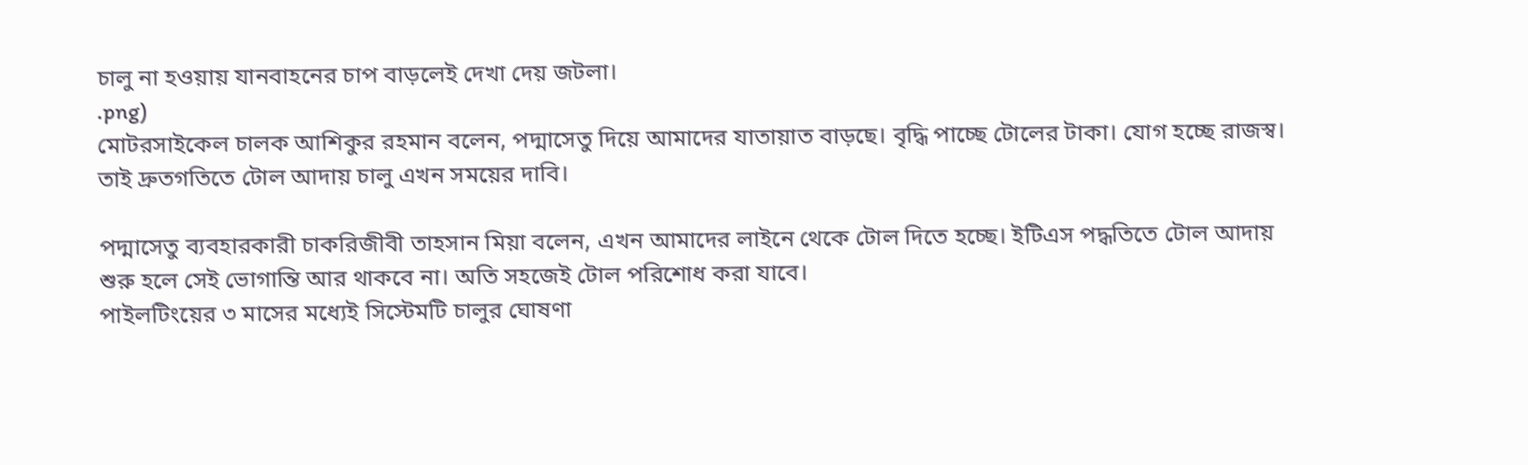চালু না হওয়ায় যানবাহনের চাপ বাড়লেই দেখা দেয় জটলা।
.png)
মোটরসাইকেল চালক আশিকুর রহমান বলেন, পদ্মাসেতু দিয়ে আমাদের যাতায়াত বাড়ছে। বৃদ্ধি পাচ্ছে টোলের টাকা। যোগ হচ্ছে রাজস্ব। তাই দ্রুতগতিতে টোল আদায় চালু এখন সময়ের দাবি।

পদ্মাসেতু ব্যবহারকারী চাকরিজীবী তাহসান মিয়া বলেন, এখন আমাদের লাইনে থেকে টোল দিতে হচ্ছে। ইটিএস পদ্ধতিতে টোল আদায় শুরু হলে সেই ভোগান্তি আর থাকবে না। অতি সহজেই টোল পরিশোধ করা যাবে।
পাইলটিংয়ের ৩ মাসের মধ্যেই সিস্টেমটি চালুর ঘোষণা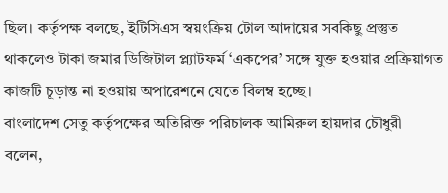ছিল। কর্তৃপক্ষ বলছে, ইটিসিএস স্বয়ংক্রিয় টোল আদায়ের সবকিছু প্রস্তুত থাকলেও টাকা জমার ডিজিটাল প্ল্যাটফর্ম ‘একপের’ সঙ্গে যুক্ত হওয়ার প্রক্রিয়াগত কাজটি চূড়ান্ত না হওয়ায় অপারেশনে যেতে বিলম্ব হচ্ছে।
বাংলাদেশ সেতু কর্তৃপক্ষের অতিরিক্ত পরিচালক আমিরুল হায়দার চৌধুরী বলেন,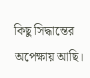কিছু সিদ্ধান্তের অপেক্ষায় আছি।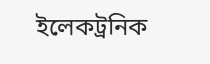ইলেকট্রনিক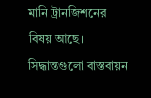মানি ট্রানজিশনের বিষয় আছে। সিদ্ধান্তগুলো বাস্তবায়ন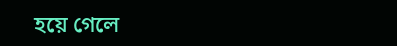হয়ে গেলে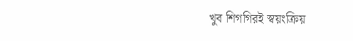খুব শিগগিরই স্বয়ংক্রিয়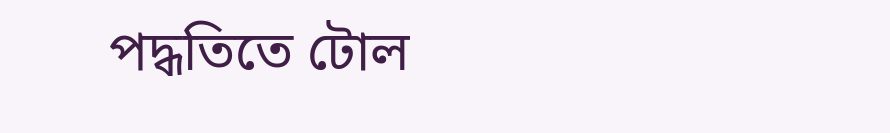পদ্ধতিতে টোল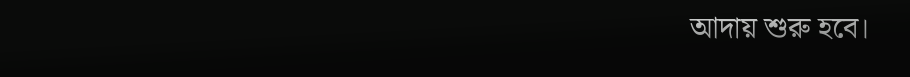আদায় শুরু হবে।